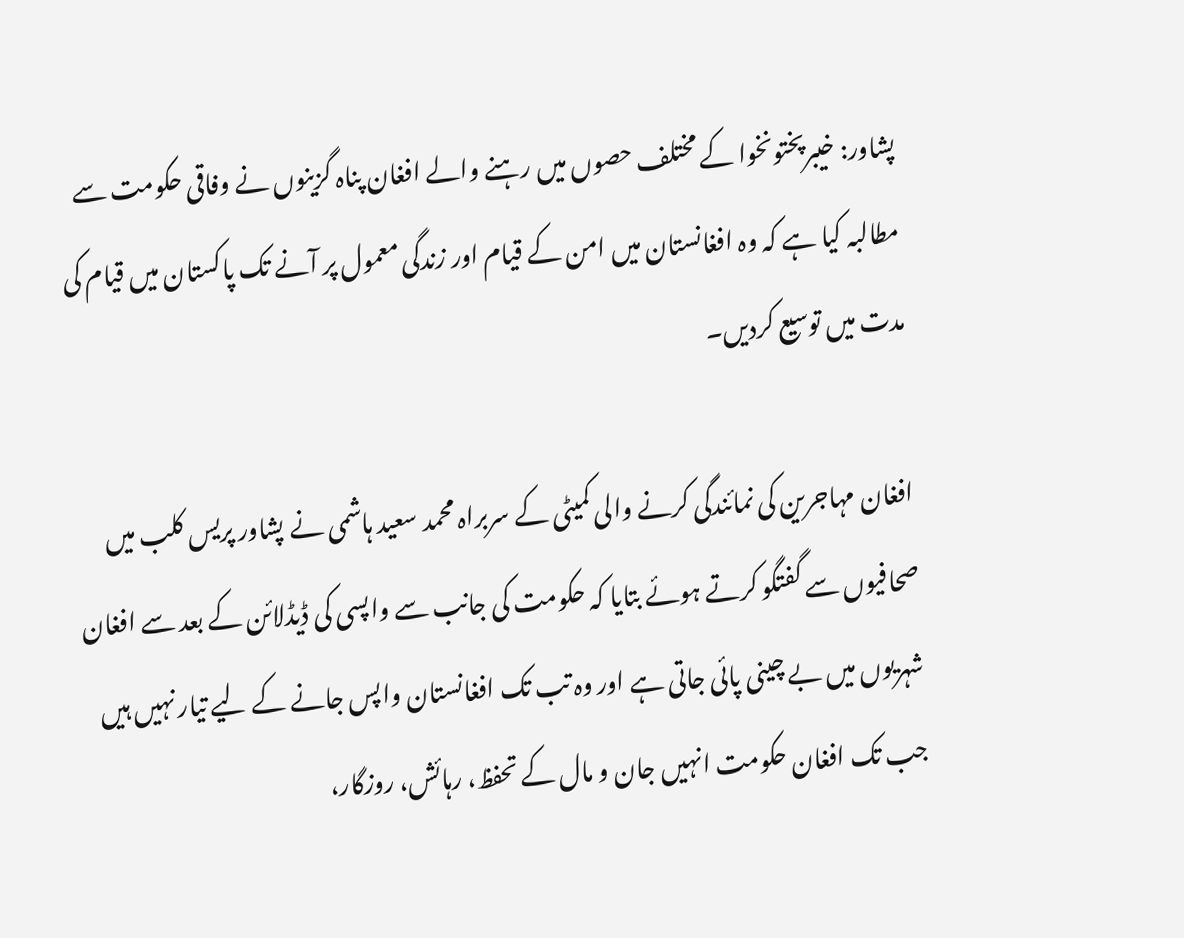پشاور: خیبرپختونخوا کے مختلف حصوں میں رہنے والے افغان پناہ گزینوں نے وفاقی حکومت سے مطالبہ کیا ہے کہ وہ افغانستان میں امن کے قیام اور زندگی معمول پر آنے تک پاکستان میں قیام کی مدت میں توسیع کردیں۔

افغان مہاجرین کی نمائندگی کرنے والی کمیٹی کے سربراہ محمد سعید ہاشمی نے پشاور پریس کلب میں صحافیوں سے گفتگو کرتے ہوئے بتایا کہ حکومت کی جانب سے واپسی کی ڈیڈلائن کے بعد سے افغان شہریوں میں بے چینی پائی جاتی ہے اور وہ تب تک افغانستان واپس جانے کے لیے تیار نہیں ہیں جب تک افغان حکومت انہیں جان و مال کے تحفظ، رہائش، روزگار،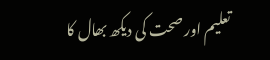تعلیم اور صحت کی دیکھ بھال کا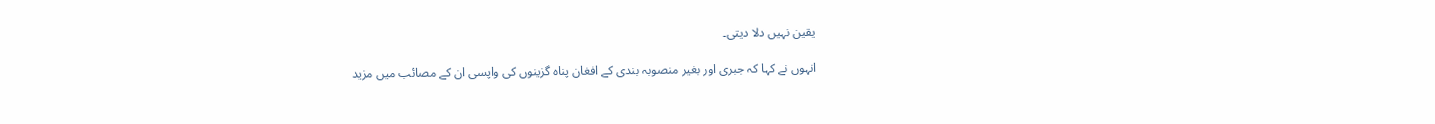یقین نہیں دلا دیتی۔

انہوں نے کہا کہ جبری اور بغیر منصوبہ بندی کے افغان پناہ گزینوں کی واپسی ان کے مصائب میں مزید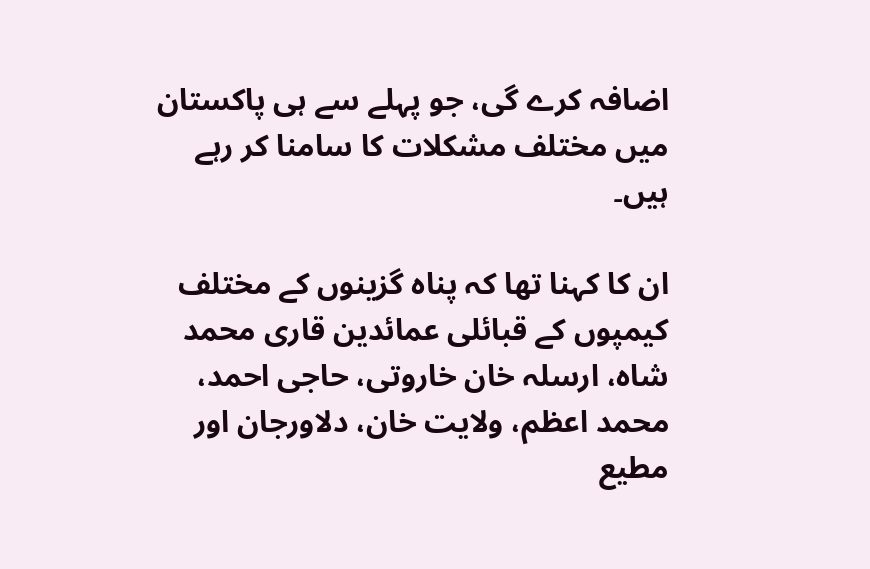اضافہ کرے گی، جو پہلے سے ہی پاکستان میں مختلف مشکلات کا سامنا کر رہے ہیں۔

ان کا کہنا تھا کہ پناہ گزینوں کے مختلف کیمپوں کے قبائلی عمائدین قاری محمد شاہ، ارسلہ خان خاروتی، حاجی احمد، محمد اعظم، ولایت خان، دلاورجان اور مطیع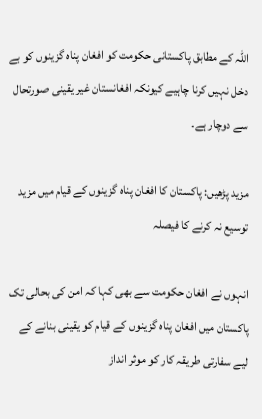اللہ کے مطابق پاکستانی حکومت کو افغان پناہ گزینوں کو بے دخل نہیں کرنا چاہیے کیونکہ افغانستان غیر یقینی صورتحال سے دوچار ہے۔

مزید پڑھیں: پاکستان کا افغان پناہ گزینوں کے قیام میں مزید توسیع نہ کرنے کا فیصلہ

انہوں نے افغان حکومت سے بھی کہا کہ امن کی بحالی تک پاکستان میں افغان پناہ گزینوں کے قیام کو یقینی بنانے کے لیے سفارتی طریقہ کار کو موثر انداز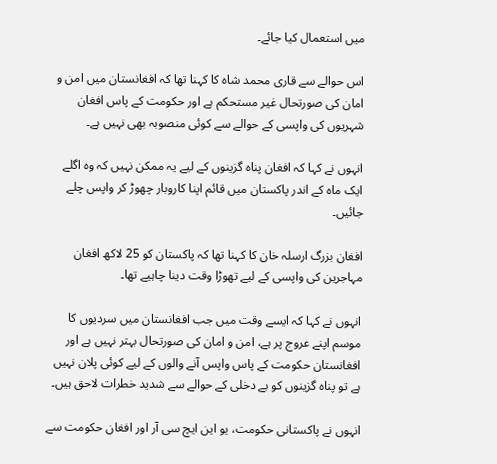میں استعمال کیا جائے۔

اس حوالے سے قاری محمد شاہ کا کہنا تھا کہ افغانستان میں امن و امان کی صورتحال غیر مستحکم ہے اور حکومت کے پاس افغان شہریوں کی واپسی کے حوالے سے کوئی منصوبہ بھی نہیں ہے۔

انہوں نے کہا کہ افغان پناہ گزینوں کے لیے یہ ممکن نہیں کہ وہ اگلے ایک ماہ کے اندر پاکستان میں قائم اپنا کاروبار چھوڑ کر واپس چلے جائیں۔

افغان بزرگ ارسلہ خان کا کہنا تھا کہ پاکستان کو 25 لاکھ افغان مہاجرین کی واپسی کے لیے تھوڑا وقت دینا چاہیے تھا۔

انہوں نے کہا کہ ایسے وقت میں جب افغانستان میں سردیوں کا موسم اپنے عروج پر ہے، امن و امان کی صورتحال بہتر نہیں ہے اور افغانستان حکومت کے پاس واپس آنے والوں کے لیے کوئی پلان نہیں ہے تو پناہ گزینوں کو بے دخلی کے حوالے سے شدید خطرات لاحق ہیں۔

انہوں نے پاکستانی حکومت، یو این ایچ سی آر اور افغان حکومت سے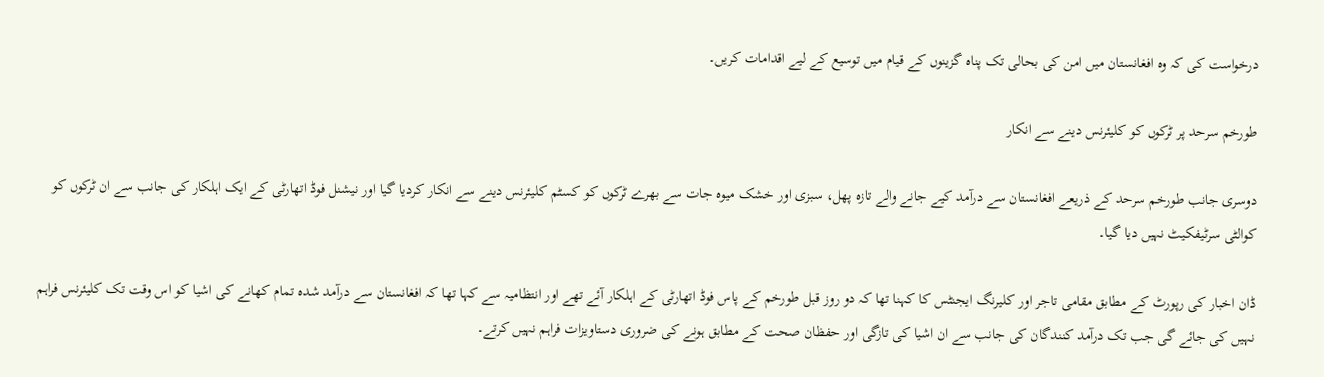درخواست کی کہ وہ افغانستان میں امن کی بحالی تک پناہ گزینوں کے قیام میں توسیع کے لیے اقدامات کریں۔

طورخم سرحد پر ٹرکوں کو کلیئرنس دینے سے انکار

دوسری جانب طورخم سرحد کے ذریعے افغانستان سے درآمد کیے جانے والے تازہ پھل، سبزی اور خشک میوہ جات سے بھرے ٹرکوں کو کسٹم کلیئرنس دینے سے انکار کردیا گیا اور نیشنل فوڈ اتھارٹی کے ایک اہلکار کی جانب سے ان ٹرکوں کو کوالٹی سرٹیفکیٹ نہیں دیا گیا۔

ڈان اخبار کی رپورٹ کے مطابق مقامی تاجر اور کلیرنگ ایجنٹس کا کہنا تھا کہ دو روز قبل طورخم کے پاس فوڈ اتھارٹی کے اہلکار آئے تھے اور انتظامیہ سے کہا تھا کہ افغانستان سے درآمد شدہ تمام کھانے کی اشیا کو اس وقت تک کلیئرنس فراہم نہیں کی جائے گی جب تک درآمد کنندگان کی جانب سے ان اشیا کی تازگی اور حفظان صحت کے مطابق ہونے کی ضروری دستاویزات فراہم نہیں کرتے۔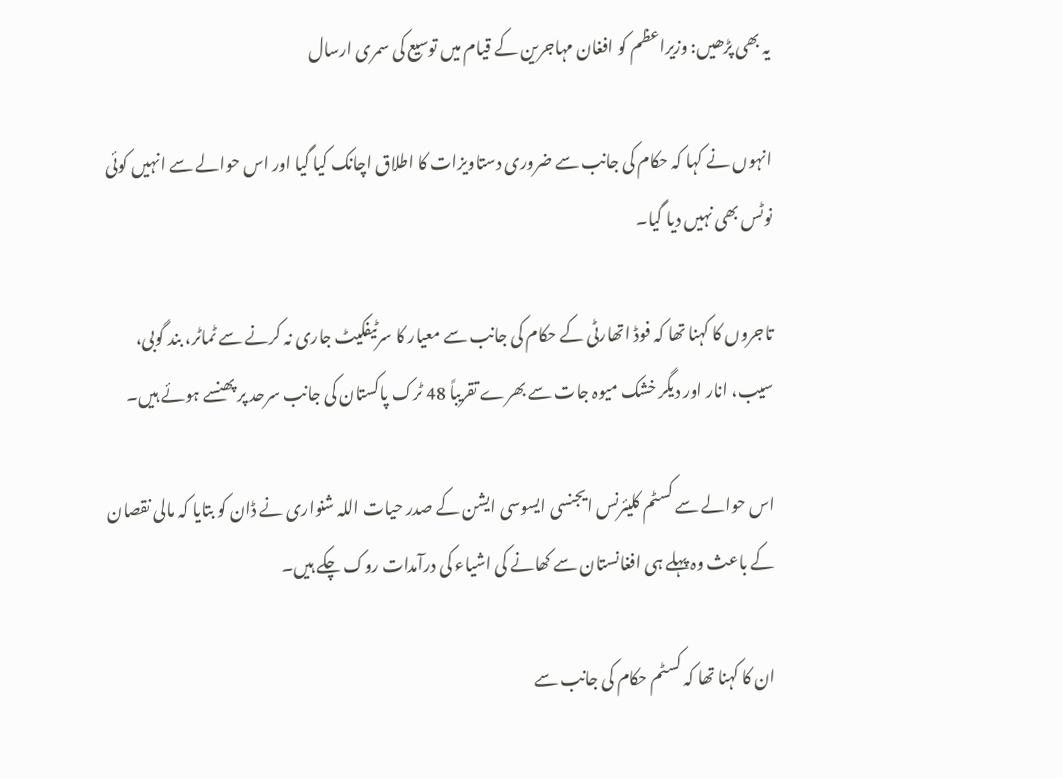یہ بھی پڑھیں: وزیراعظم کو افغان مہاجرین کے قیام میں توسیع کی سمری ارسال

انہوں نے کہا کہ حکام کی جانب سے ضروری دستاویزات کا اطلاق اچانک کیا گیا اور اس حوالے سے انہیں کوئی نوٹس بھی نہیں دیا گیا۔

تاجروں کا کہنا تھا کہ فوڈ اتھارٹی کے حکام کی جانب سے معیار کا سرٹیفکیٹ جاری نہ کرنے سے ٹماٹر، بند گوبی، سیب، انار اور دیگر خشک میوہ جات سے بھرے تقریباً 48 ٹرک پاکستان کی جانب سرحد پر پھنسے ہوئے ہیں۔

اس حوالے سے کسٹم کلیئرنس ایجنسی ایسوسی ایشن کے صدر حیات اللہ شنواری نے ڈان کو بتایا کہ مالی نقصان کے باعث وہ پہلے ہی افغانستان سے کھانے کی اشیاء کی درآمدات روک چکے ہیں۔

ان کا کہنا تھا کہ کسٹم حکام کی جانب سے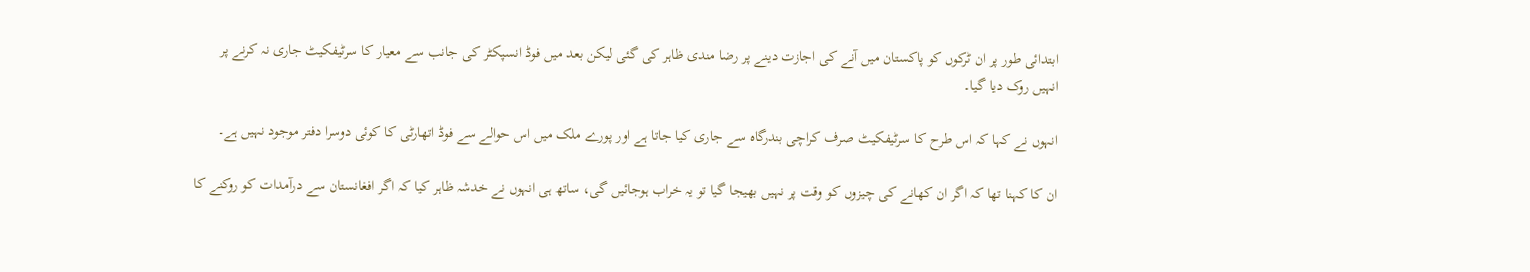ابتدائی طور پر ان ٹرکوں کو پاکستان میں آنے کی اجازت دینے پر رضا مندی ظاہر کی گئی لیکن بعد میں فوڈ انسپکٹر کی جانب سے معیار کا سرٹیفکیٹ جاری نہ کرنے پر انہیں روک دیا گیا۔

انہوں نے کہا کہ اس طرح کا سرٹیفکیٹ صرف کراچی بندرگاہ سے جاری کیا جاتا ہے اور پورے ملک میں اس حوالے سے فوڈ اتھارٹی کا کوئی دوسرا دفتر موجود نہیں ہے۔

ان کا کہنا تھا کہ اگر ان کھانے کی چیزوں کو وقت پر نہیں بھیجا گیا تو یہ خراب ہوجائیں گی، ساتھ ہی انہوں نے خدشہ ظاہر کیا کہ اگر افغانستان سے درآمدات کو روکنے کا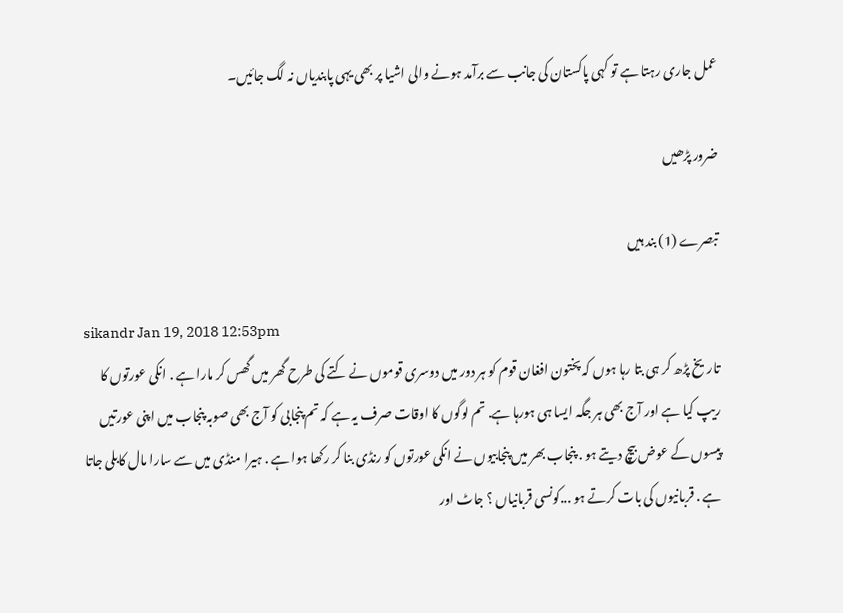عمل جاری رہتا ہے تو کہی پاکستان کی جانب سے برآمد ہونے والی اشیا پر بھی یہی پابندیاں نہ لگ جائیں۔

ضرور پڑھیں

تبصرے (1) بند ہیں

sikandr Jan 19, 2018 12:53pm
تاریخ پڑھ کر ہی بتا رہا ہوں کہ پختون افغان قوم کو ہر دور میں دوسری قوموں نے کتے کی طرح گھر میں گھس کر مارا ہے . انکی عورتوں کا ریپ کیا ہے اور آج بھی ہر جگہ ایسا ہی ہورہا ہے. تم لوگوں کا اوقات صرف یہ ہے کہ تم پنجابی کو آج بھی صوبہ پنجاب میں اپنی عورتیں پیسوں کے عوض بیچ دیتے ہو . پنجاب بھر میں پنجابیوں نے انکی عورتوں کو رنڈی بنا کر رکھا ہوا ہے . ہیرا منڈی میں سے سارا مال کابلی جاتا ہے . قربانیوں کی بات کرتے ہو ...کونسی قربانیاں ؟ جاٹ اور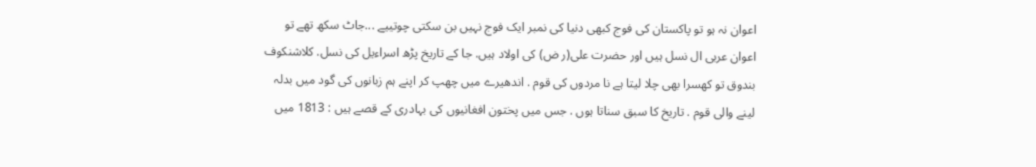اعوان نہ ہو تو پاکستان کی فوج کبھی دنیا کی نمبر ایک فوج نہیں بن سکتی چوتییے ...جاٹ سکھ تھے تو اعوان عربی ال نسل ہیں اور حضرت علی(ر ض) کی اولاد ہیں. جا کے تاریخ پڑھ اسراءیل کی نسل. کلاشنکوف بندوق تو کھسرا بھی چلا لیتا ہے نا مردوں کی قوم . اندھیرے میں چھپ کر اپنے ہم زبانوں کی گود میں بدلہ لینے والی قوم . تاریخ کا سبق سناتا ہوں . جس میں پختون افغانیوں کی بہادری کے قصے ہیں : 1813 میں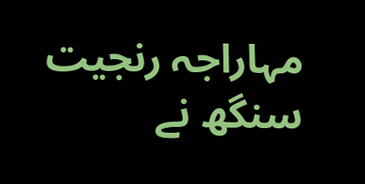مہاراجہ رنجیت سنگھ نے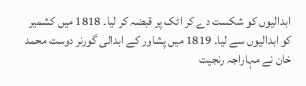ابدالیوں کو شکست دے کر اٹک پر قبضہ کر لیا۔ 1818 میں کشمیر کو ابدالیوں سے لیا۔ 1819 میں پشاور کے ابدالی گورنر دوست محمد خان نے مہاراجہ رنجیت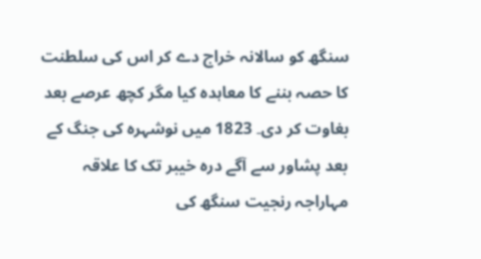سنگھ کو سالانہ خراج دے کر اس کی سلطنت کا حصہ بننے کا معاہدہ کیا مگر کچھ عرصے بعد بغاوت کر دی۔ 1823 میں نوشہرہ کی جنگ کے بعد پشاور سے آگے درہ خیبر تک کا علاقہ مہاراجہ رنجیت سنگھ کی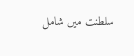سلطنت میں شامل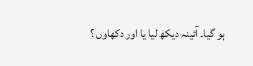ہو گیا۔ آئینہ دیکھ لیا یا اور دکھاوں ؟